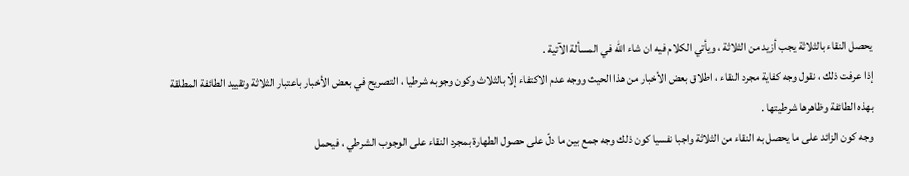يحصل النقاء بالثلاثة يجب أزيد من الثلاثة ، ويأتي الكلام فيه ان شاء اللّه في المسألة الآتية .
إذا عرفت ذلك ، نقول وجه كفاية مجرد النقاء ، اطلاق بعض الأخبار من هذا الحيث ووجه عدم الاكتفاء إلّا بالثلاث وكون وجوبه شرطيا ، التصريح في بعض الأخبار باعتبار الثلاثة وتقييد الطائفة المطلقة بهذه الطائفة وظاهرها شرطيتها .
وجه كون الزائد على ما يحصل به النقاء من الثلاثة واجبا نفسيا كون ذلك وجه جمع بين ما دلّ على حصول الطهارة بمجرد النقاء على الوجوب الشرطي ، فيحمل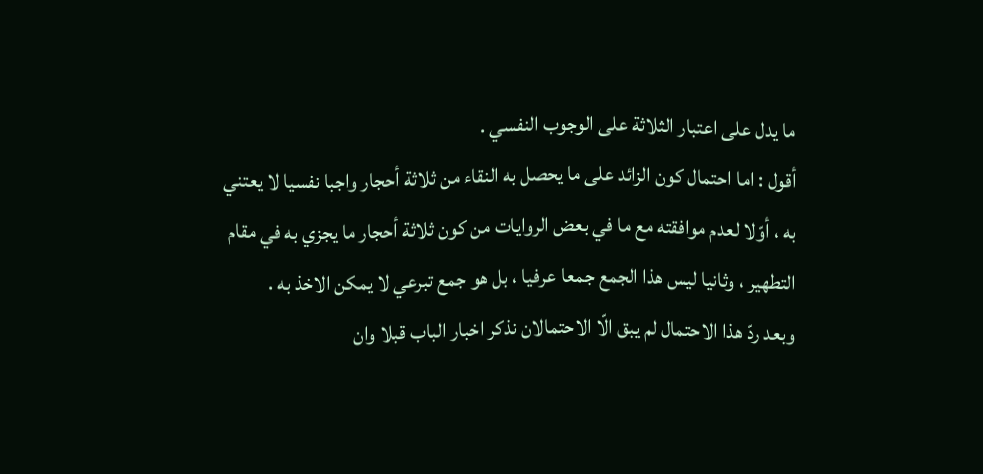ما يدل على اعتبار الثلاثة على الوجوب النفسي .
أقول : اما احتمال كون الزائد على ما يحصل به النقاء من ثلاثة أحجار واجبا نفسيا لا يعتني به ، أوّلا لعدم موافقته مع ما في بعض الروايات من كون ثلاثة أحجار ما يجزي به في مقام التطهير ، وثانيا ليس هذا الجمع جمعا عرفيا ، بل هو جمع تبرعي لا يمكن الاخذ به .
وبعد ردّ هذا الاحتمال لم يبق الّا الاحتمالان نذكر اخبار الباب قبلا وان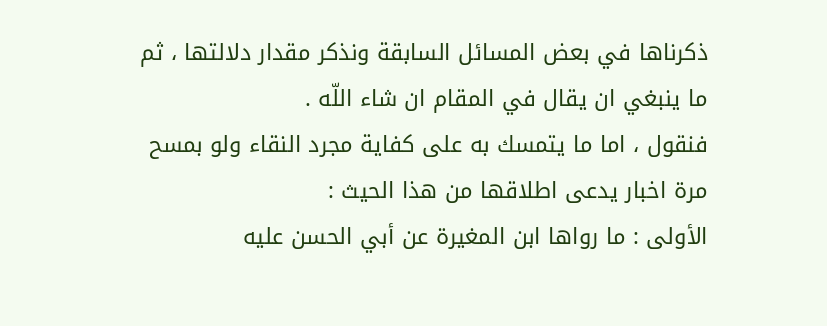ذكرناها في بعض المسائل السابقة ونذكر مقدار دلالتها ، ثم ما ينبغي ان يقال في المقام ان شاء اللّه .
فنقول ، اما ما يتمسك به على كفاية مجرد النقاء ولو بمسح مرة اخبار يدعى اطلاقها من هذا الحيث :
الأولى : ما رواها ابن المغيرة عن أبي الحسن عليه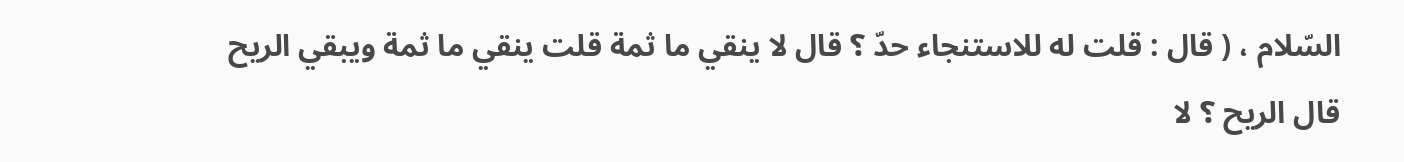السّلام ، ( قال : قلت له للاستنجاء حدّ ؟ قال لا ينقي ما ثمة قلت ينقي ما ثمة ويبقي الريح قال الريح ؟ لا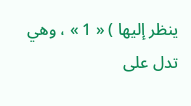ينظر إليها ) « 1 » ، وهي تدل على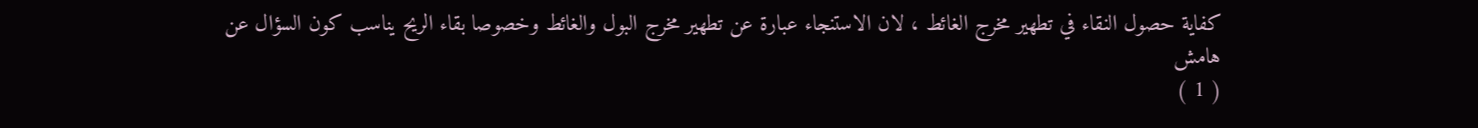كفاية حصول النقاء في تطهير مخرج الغائط ، لان الاستنجاء عبارة عن تطهير مخرج البول والغائط وخصوصا بقاء الريح يناسب كون السؤال عن
هامش
( 1 )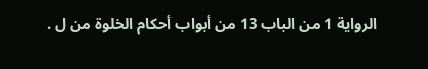الرواية 1 من الباب 13 من أبواب أحكام الخلوة من ل .